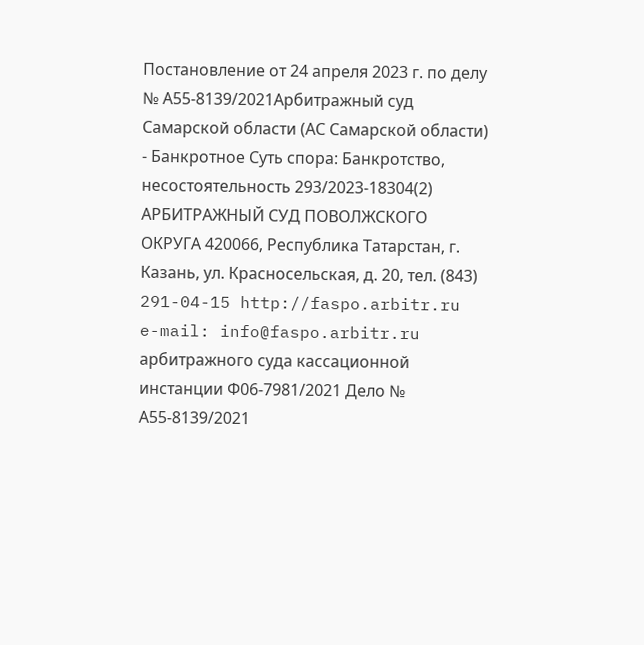Постановление от 24 апреля 2023 г. по делу № А55-8139/2021Арбитражный суд Самарской области (АС Самарской области) - Банкротное Суть спора: Банкротство, несостоятельность 293/2023-18304(2) АРБИТРАЖНЫЙ СУД ПОВОЛЖСКОГО ОКРУГА 420066, Республика Татарстан, г. Казань, ул. Красносельская, д. 20, тел. (843) 291-04-15 http://faspo.arbitr.ru e-mail: info@faspo.arbitr.ru арбитражного суда кассационной инстанции Ф06-7981/2021 Дело № А55-8139/2021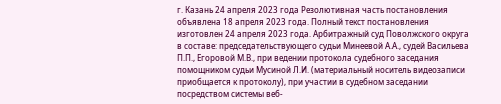г. Казань 24 апреля 2023 года Резолютивная часть постановления объявлена 18 апреля 2023 года. Полный текст постановления изготовлен 24 апреля 2023 года. Арбитражный суд Поволжского округа в составе: председательствующего судьи Минеевой А.А., судей Васильева П.П., Егоровой М.В., при ведении протокола судебного заседания помощником судьи Мусиной Л.И. (материальный носитель видеозаписи приобщается к протоколу), при участии в судебном заседании посредством системы веб-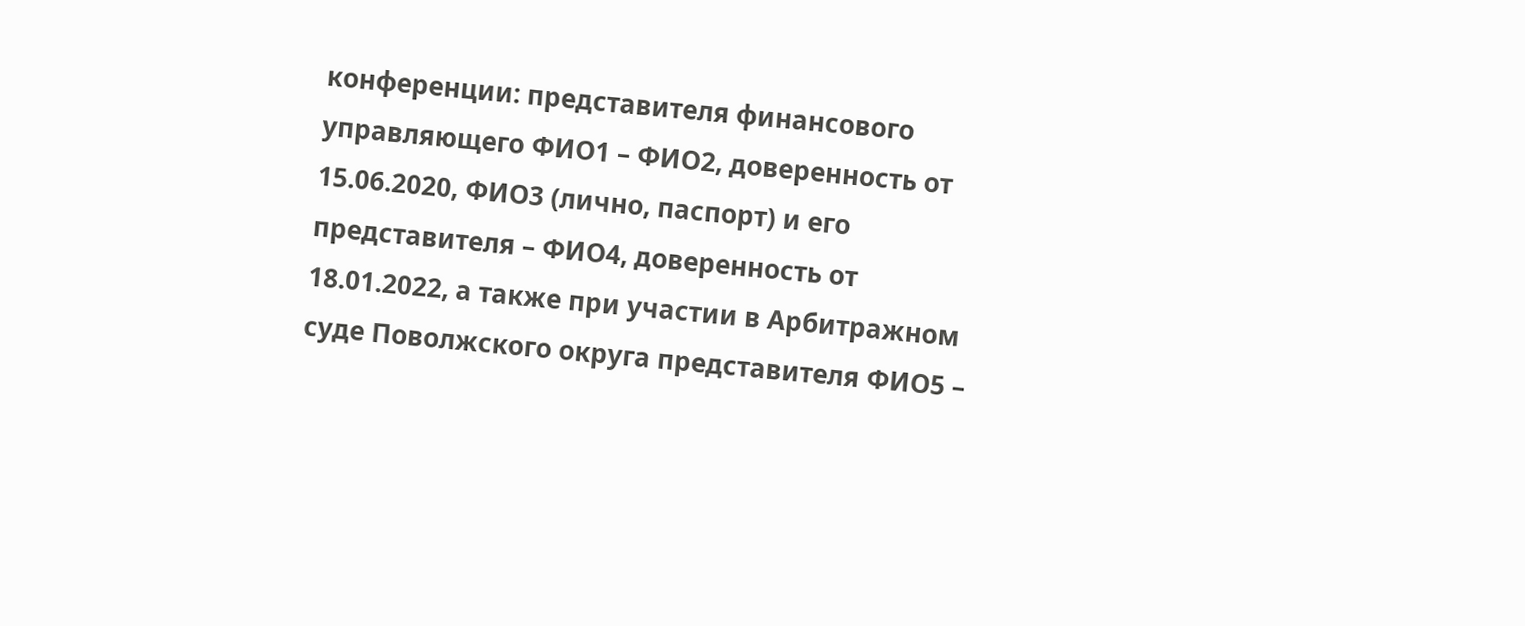конференции: представителя финансового управляющего ФИО1 – ФИО2, доверенность от 15.06.2020, ФИО3 (лично, паспорт) и его представителя – ФИО4, доверенность от 18.01.2022, а также при участии в Арбитражном суде Поволжского округа представителя ФИО5 –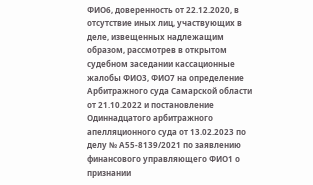ФИО6, доверенность от 22.12.2020, в отсутствие иных лиц, участвующих в деле, извещенных надлежащим образом, рассмотрев в открытом судебном заседании кассационные жалобы ФИО3, ФИО7 на определение Арбитражного суда Самарской области от 21.10.2022 и постановление Одиннадцатого арбитражного апелляционного суда от 13.02.2023 по делу № А55-8139/2021 по заявлению финансового управляющего ФИО1 о признании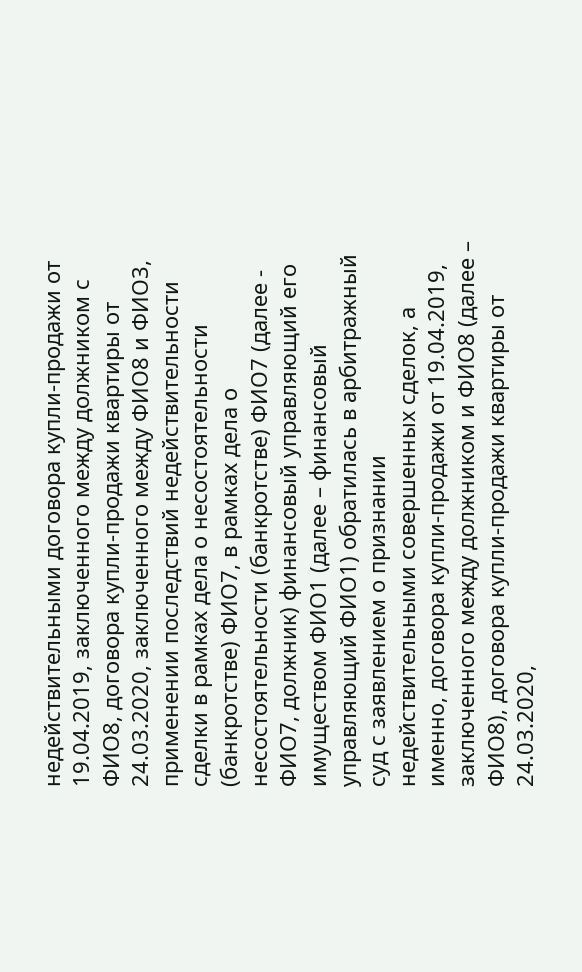недействительными договора купли-продажи от 19.04.2019, заключенного между должником с ФИО8, договора купли-продажи квартиры от 24.03.2020, заключенного между ФИО8 и ФИО3, применении последствий недействительности сделки в рамках дела о несостоятельности (банкротстве) ФИО7, в рамках дела о несостоятельности (банкротстве) ФИО7 (далее - ФИО7, должник) финансовый управляющий его имуществом ФИО1 (далее – финансовый управляющий ФИО1) обратилась в арбитражный суд с заявлением о признании недействительными совершенных сделок, а именно, договора купли-продажи от 19.04.2019, заключенного между должником и ФИО8 (далее – ФИО8), договора купли-продажи квартиры от 24.03.2020,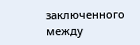заключенного между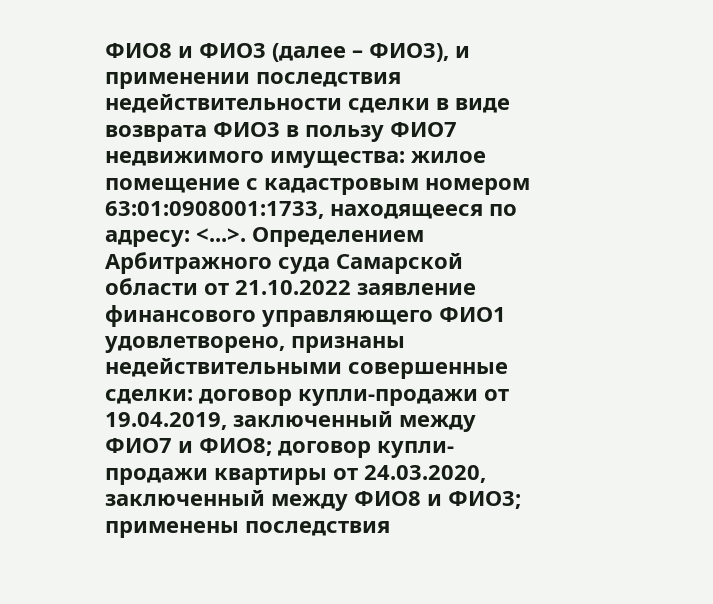ФИО8 и ФИО3 (далее – ФИО3), и применении последствия недействительности сделки в виде возврата ФИО3 в пользу ФИО7 недвижимого имущества: жилое помещение с кадастровым номером 63:01:0908001:1733, находящееся по адресу: <...>. Определением Арбитражного суда Самарской области от 21.10.2022 заявление финансового управляющего ФИО1 удовлетворено, признаны недействительными совершенные сделки: договор купли-продажи от 19.04.2019, заключенный между ФИО7 и ФИО8; договор купли-продажи квартиры от 24.03.2020, заключенный между ФИО8 и ФИО3; применены последствия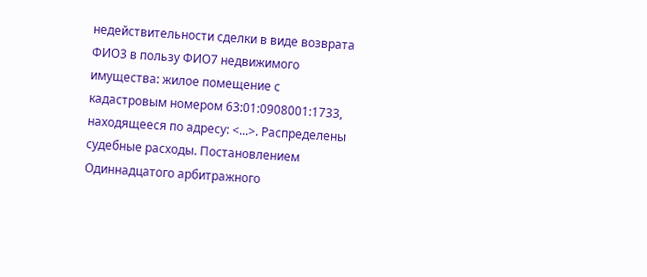недействительности сделки в виде возврата ФИО3 в пользу ФИО7 недвижимого имущества: жилое помещение с кадастровым номером 63:01:0908001:1733, находящееся по адресу: <...>. Распределены судебные расходы. Постановлением Одиннадцатого арбитражного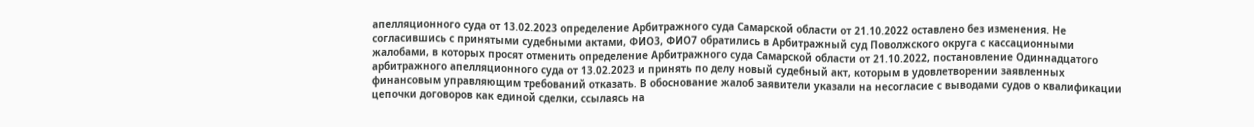апелляционного суда от 13.02.2023 определение Арбитражного суда Самарской области от 21.10.2022 оставлено без изменения. Не согласившись с принятыми судебными актами, ФИО3, ФИО7 обратились в Арбитражный суд Поволжского округа с кассационными жалобами, в которых просят отменить определение Арбитражного суда Самарской области от 21.10.2022, постановление Одиннадцатого арбитражного апелляционного суда от 13.02.2023 и принять по делу новый судебный акт, которым в удовлетворении заявленных финансовым управляющим требований отказать. В обоснование жалоб заявители указали на несогласие с выводами судов о квалификации цепочки договоров как единой сделки, ссылаясь на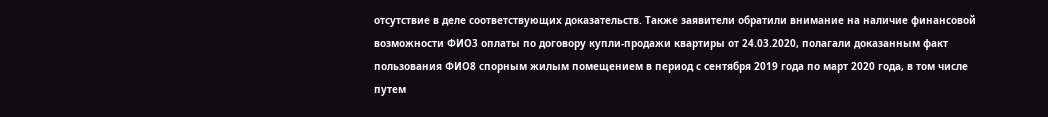отсутствие в деле соответствующих доказательств. Также заявители обратили внимание на наличие финансовой возможности ФИО3 оплаты по договору купли-продажи квартиры от 24.03.2020, полагали доказанным факт пользования ФИО8 спорным жилым помещением в период с сентября 2019 года по март 2020 года, в том числе путем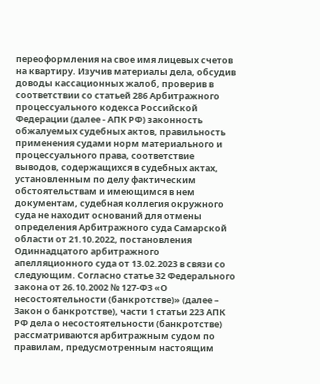переоформления на свое имя лицевых счетов на квартиру. Изучив материалы дела, обсудив доводы кассационных жалоб, проверив в соответствии со статьей 286 Арбитражного процессуального кодекса Российской Федерации (далее - АПК РФ) законность обжалуемых судебных актов, правильность применения судами норм материального и процессуального права, соответствие выводов, содержащихся в судебных актах, установленным по делу фактическим обстоятельствам и имеющимся в нем документам, судебная коллегия окружного суда не находит оснований для отмены определения Арбитражного суда Самарской области от 21.10.2022, постановления Одиннадцатого арбитражного апелляционного суда от 13.02.2023 в связи со следующим. Согласно статье 32 Федерального закона от 26.10.2002 № 127-ФЗ «О несостоятельности (банкротстве)» (далее – Закон о банкротстве), части 1 статьи 223 АПК РФ дела о несостоятельности (банкротстве) рассматриваются арбитражным судом по правилам, предусмотренным настоящим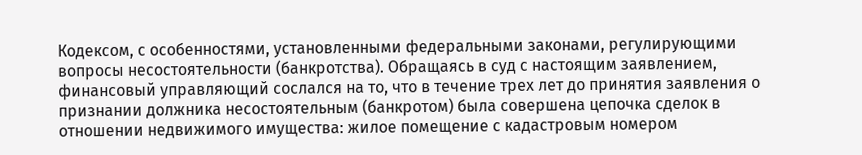Кодексом, с особенностями, установленными федеральными законами, регулирующими вопросы несостоятельности (банкротства). Обращаясь в суд с настоящим заявлением, финансовый управляющий сослался на то, что в течение трех лет до принятия заявления о признании должника несостоятельным (банкротом) была совершена цепочка сделок в отношении недвижимого имущества: жилое помещение с кадастровым номером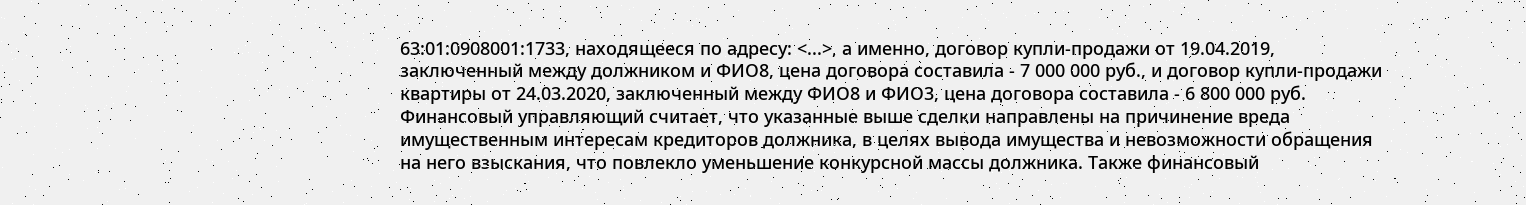63:01:0908001:1733, находящееся по адресу: <...>, а именно, договор купли-продажи от 19.04.2019, заключенный между должником и ФИО8, цена договора составила - 7 000 000 руб., и договор купли-продажи квартиры от 24.03.2020, заключенный между ФИО8 и ФИО3, цена договора составила - 6 800 000 руб. Финансовый управляющий считает, что указанные выше сделки направлены на причинение вреда имущественным интересам кредиторов должника, в целях вывода имущества и невозможности обращения на него взыскания, что повлекло уменьшение конкурсной массы должника. Также финансовый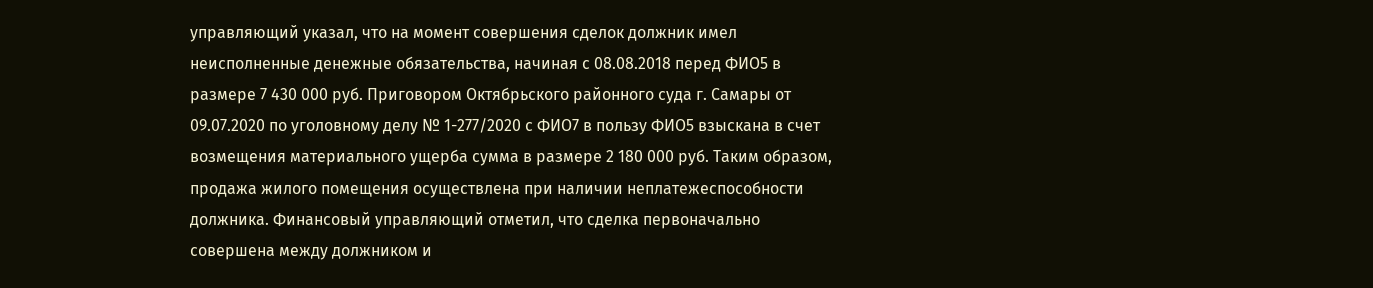управляющий указал, что на момент совершения сделок должник имел неисполненные денежные обязательства, начиная с 08.08.2018 перед ФИО5 в размере 7 430 000 руб. Приговором Октябрьского районного суда г. Самары от 09.07.2020 по уголовному делу № 1-277/2020 с ФИО7 в пользу ФИО5 взыскана в счет возмещения материального ущерба сумма в размере 2 180 000 руб. Таким образом, продажа жилого помещения осуществлена при наличии неплатежеспособности должника. Финансовый управляющий отметил, что сделка первоначально совершена между должником и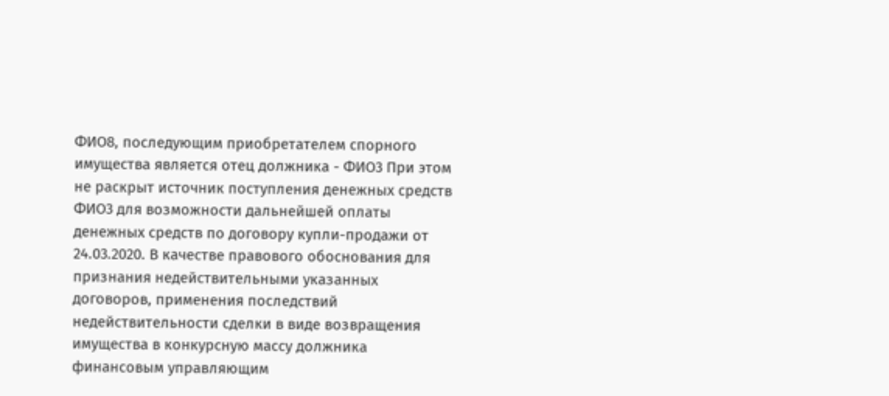ФИО8, последующим приобретателем спорного имущества является отец должника - ФИО3 При этом не раскрыт источник поступления денежных средств ФИО3 для возможности дальнейшей оплаты денежных средств по договору купли-продажи от 24.03.2020. В качестве правового обоснования для признания недействительными указанных договоров, применения последствий недействительности сделки в виде возвращения имущества в конкурсную массу должника финансовым управляющим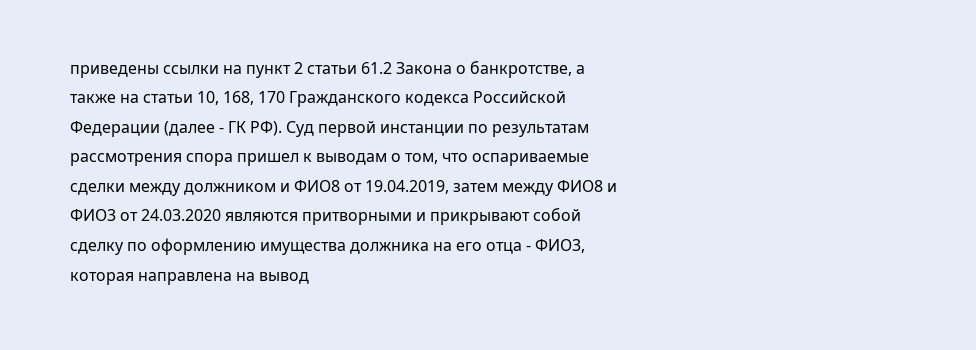приведены ссылки на пункт 2 статьи 61.2 Закона о банкротстве, а также на статьи 10, 168, 170 Гражданского кодекса Российской Федерации (далее - ГК РФ). Суд первой инстанции по результатам рассмотрения спора пришел к выводам о том, что оспариваемые сделки между должником и ФИО8 от 19.04.2019, затем между ФИО8 и ФИО3 от 24.03.2020 являются притворными и прикрывают собой сделку по оформлению имущества должника на его отца - ФИО3, которая направлена на вывод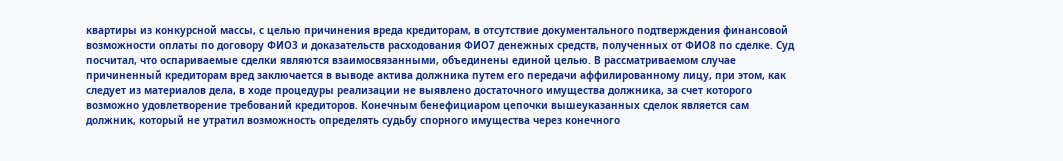квартиры из конкурсной массы, с целью причинения вреда кредиторам, в отсутствие документального подтверждения финансовой возможности оплаты по договору ФИО3 и доказательств расходования ФИО7 денежных средств, полученных от ФИО8 по сделке. Суд посчитал, что оспариваемые сделки являются взаимосвязанными, объединены единой целью. В рассматриваемом случае причиненный кредиторам вред заключается в выводе актива должника путем его передачи аффилированному лицу, при этом, как следует из материалов дела, в ходе процедуры реализации не выявлено достаточного имущества должника, за счет которого возможно удовлетворение требований кредиторов. Конечным бенефициаром цепочки вышеуказанных сделок является сам должник, который не утратил возможность определять судьбу спорного имущества через конечного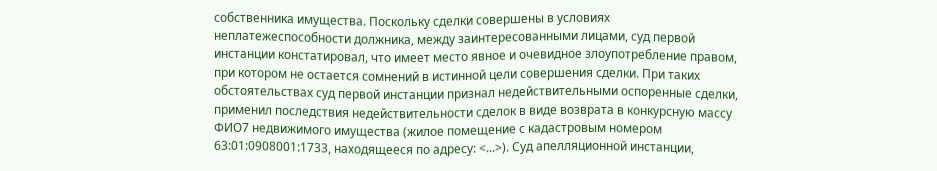собственника имущества. Поскольку сделки совершены в условиях неплатежеспособности должника, между заинтересованными лицами, суд первой инстанции констатировал, что имеет место явное и очевидное злоупотребление правом, при котором не остается сомнений в истинной цели совершения сделки. При таких обстоятельствах суд первой инстанции признал недействительными оспоренные сделки, применил последствия недействительности сделок в виде возврата в конкурсную массу ФИО7 недвижимого имущества (жилое помещение с кадастровым номером 63:01:0908001:1733, находящееся по адресу: <...>). Суд апелляционной инстанции,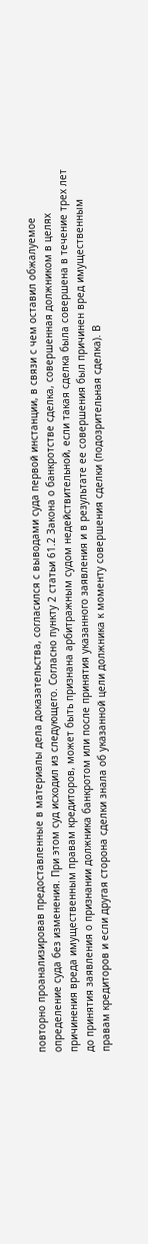повторно проанализировав предоставленные в материалы дела доказательства, согласился с выводами суда первой инстанции, в связи с чем оставил обжалуемое определение суда без изменения. При этом суд исходил из следующего. Согласно пункту 2 статьи 61.2 Закона о банкротстве сделка, совершенная должником в целях причинения вреда имущественным правам кредиторов, может быть признана арбитражным судом недействительной, если такая сделка была совершена в течение трех лет до принятия заявления о признании должника банкротом или после принятия указанного заявления и в результате ее совершения был причинен вред имущественным правам кредиторов и если другая сторона сделки знала об указанной цели должника к моменту совершения сделки (подозрительная сделка). В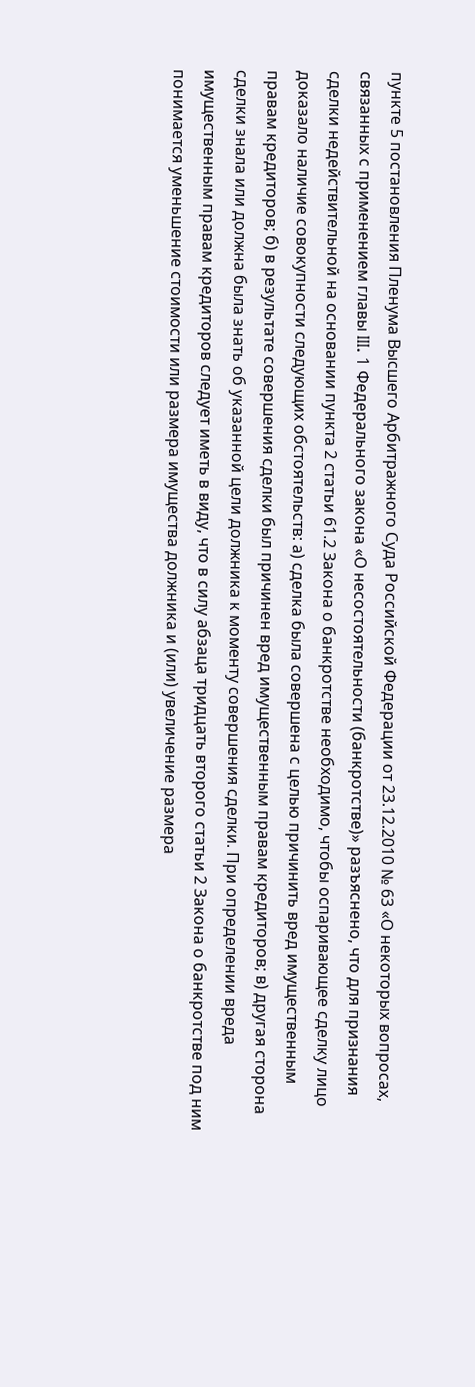пункте 5 постановления Пленума Высшего Арбитражного Суда Российской Федерации от 23.12.2010 № 63 «О некоторых вопросах, связанных с применением главы III. 1 Федерального закона «О несостоятельности (банкротстве)» разъяснено, что для признания сделки недействительной на основании пункта 2 статьи 61.2 Закона о банкротстве необходимо, чтобы оспаривающее сделку лицо доказало наличие совокупности следующих обстоятельств: а) сделка была совершена с целью причинить вред имущественным правам кредиторов; б) в результате совершения сделки был причинен вред имущественным правам кредиторов; в) другая сторона сделки знала или должна была знать об указанной цели должника к моменту совершения сделки. При определении вреда имущественным правам кредиторов следует иметь в виду, что в силу абзаца тридцать второго статьи 2 Закона о банкротстве под ним понимается уменьшение стоимости или размера имущества должника и (или) увеличение размера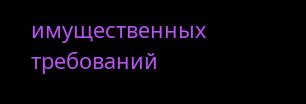имущественных требований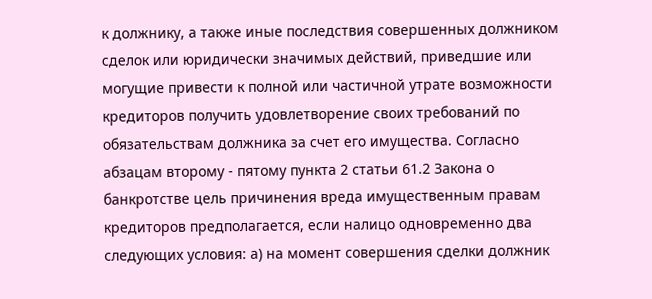к должнику, а также иные последствия совершенных должником сделок или юридически значимых действий, приведшие или могущие привести к полной или частичной утрате возможности кредиторов получить удовлетворение своих требований по обязательствам должника за счет его имущества. Согласно абзацам второму - пятому пункта 2 статьи 61.2 Закона о банкротстве цель причинения вреда имущественным правам кредиторов предполагается, если налицо одновременно два следующих условия: а) на момент совершения сделки должник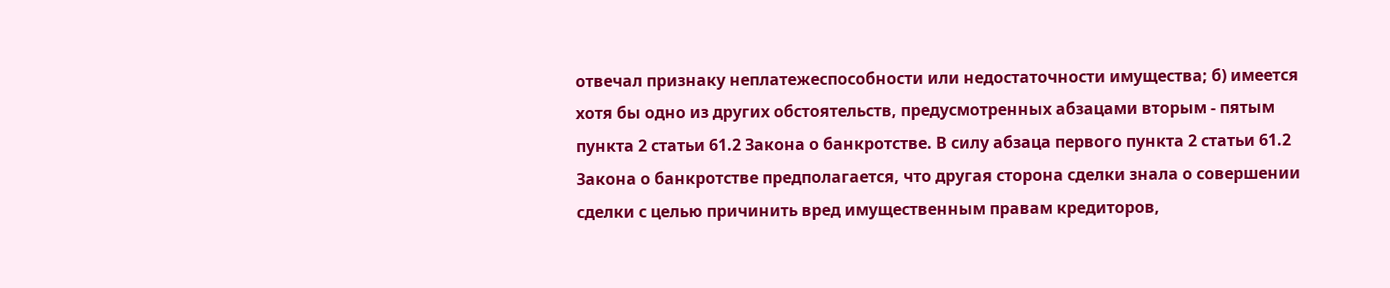отвечал признаку неплатежеспособности или недостаточности имущества; б) имеется хотя бы одно из других обстоятельств, предусмотренных абзацами вторым - пятым пункта 2 статьи 61.2 Закона о банкротстве. В силу абзаца первого пункта 2 статьи 61.2 Закона о банкротстве предполагается, что другая сторона сделки знала о совершении сделки с целью причинить вред имущественным правам кредиторов,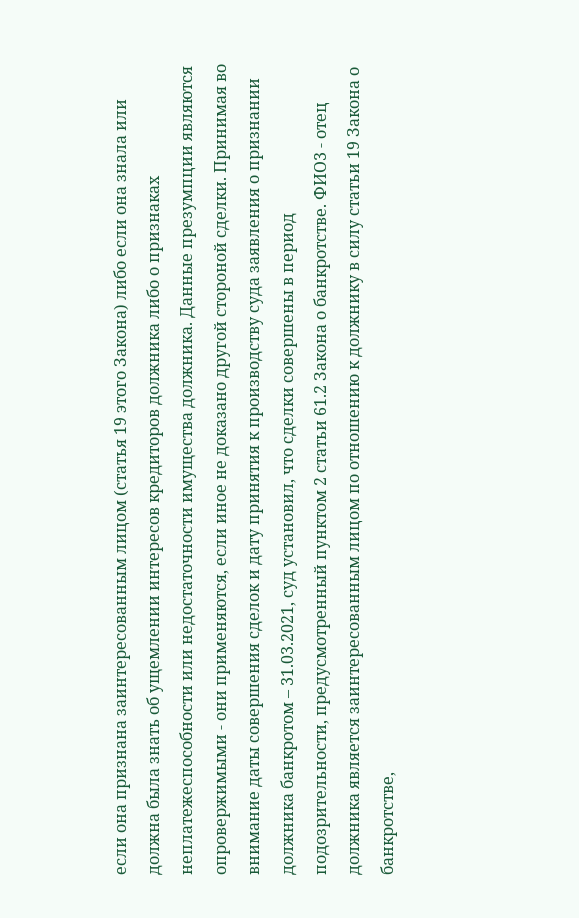если она признана заинтересованным лицом (статья 19 этого Закона) либо если она знала или должна была знать об ущемлении интересов кредиторов должника либо о признаках неплатежеспособности или недостаточности имущества должника. Данные презумпции являются опровержимыми - они применяются, если иное не доказано другой стороной сделки. Принимая во внимание даты совершения сделок и дату принятия к производству суда заявления о признании должника банкротом – 31.03.2021, суд установил, что сделки совершены в период подозрительности, предусмотренный пунктом 2 статьи 61.2 Закона о банкротстве. ФИО3 - отец должника является заинтересованным лицом по отношению к должнику в силу статьи 19 Закона о банкротстве,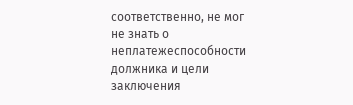соответственно, не мог не знать о неплатежеспособности должника и цели заключения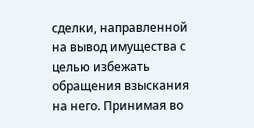сделки, направленной на вывод имущества с целью избежать обращения взыскания на него. Принимая во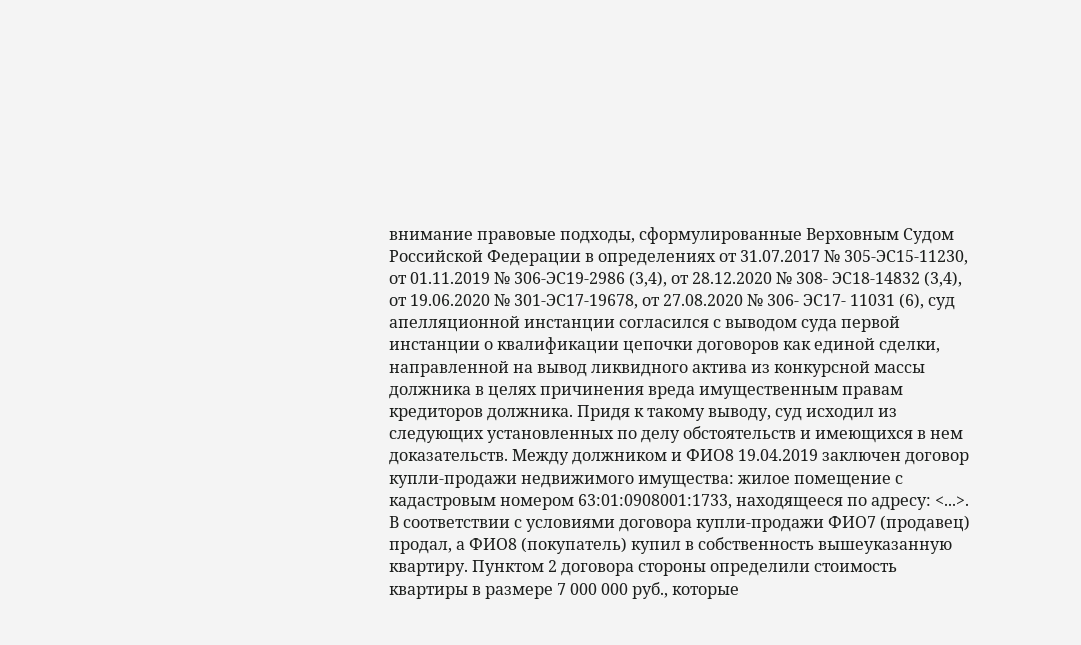внимание правовые подходы, сформулированные Верховным Судом Российской Федерации в определениях от 31.07.2017 № 305-ЭС15-11230, от 01.11.2019 № 306-ЭС19-2986 (3,4), от 28.12.2020 № 308- ЭС18-14832 (3,4), от 19.06.2020 № 301-ЭС17-19678, от 27.08.2020 № 306- ЭС17- 11031 (6), суд апелляционной инстанции согласился с выводом суда первой инстанции о квалификации цепочки договоров как единой сделки, направленной на вывод ликвидного актива из конкурсной массы должника в целях причинения вреда имущественным правам кредиторов должника. Придя к такому выводу, суд исходил из следующих установленных по делу обстоятельств и имеющихся в нем доказательств. Между должником и ФИО8 19.04.2019 заключен договор купли-продажи недвижимого имущества: жилое помещение с кадастровым номером 63:01:0908001:1733, находящееся по адресу: <...>. В соответствии с условиями договора купли-продажи ФИО7 (продавец) продал, а ФИО8 (покупатель) купил в собственность вышеуказанную квартиру. Пунктом 2 договора стороны определили стоимость квартиры в размере 7 000 000 руб., которые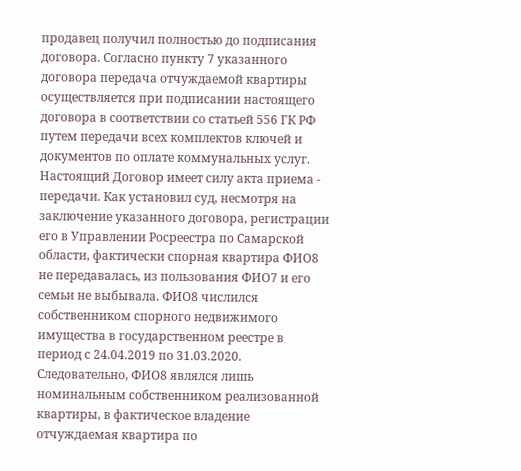продавец получил полностью до подписания договора. Согласно пункту 7 указанного договора передача отчуждаемой квартиры осуществляется при подписании настоящего договора в соответствии со статьей 556 ГК РФ путем передачи всех комплектов ключей и документов по оплате коммунальных услуг. Настоящий Договор имеет силу акта приема - передачи. Как установил суд, несмотря на заключение указанного договора, регистрации его в Управлении Росреестра по Самарской области, фактически спорная квартира ФИО8 не передавалась, из пользования ФИО7 и его семьи не выбывала. ФИО8 числился собственником спорного недвижимого имущества в государственном реестре в период с 24.04.2019 по 31.03.2020. Следовательно, ФИО8 являлся лишь номинальным собственником реализованной квартиры, в фактическое владение отчуждаемая квартира по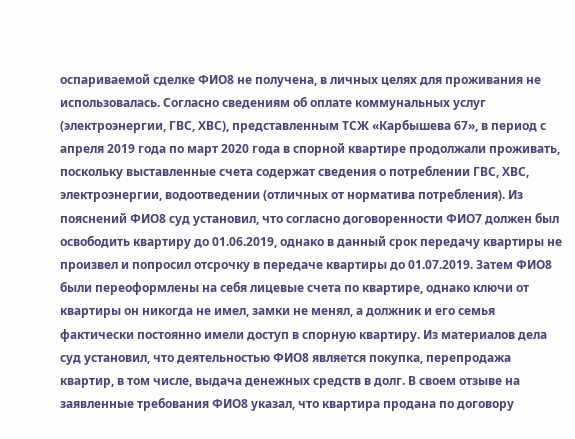оспариваемой сделке ФИО8 не получена, в личных целях для проживания не использовалась. Согласно сведениям об оплате коммунальных услуг (электроэнергии, ГВС, ХВС), представленным ТСЖ «Карбышева 67», в период с апреля 2019 года по март 2020 года в спорной квартире продолжали проживать, поскольку выставленные счета содержат сведения о потреблении ГВС, ХВС, электроэнергии, водоотведении (отличных от норматива потребления). Из пояснений ФИО8 суд установил, что согласно договоренности ФИО7 должен был освободить квартиру до 01.06.2019, однако в данный срок передачу квартиры не произвел и попросил отсрочку в передаче квартиры до 01.07.2019. Затем ФИО8 были переоформлены на себя лицевые счета по квартире, однако ключи от квартиры он никогда не имел, замки не менял, а должник и его семья фактически постоянно имели доступ в спорную квартиру. Из материалов дела суд установил, что деятельностью ФИО8 является покупка, перепродажа квартир, в том числе, выдача денежных средств в долг. В своем отзыве на заявленные требования ФИО8 указал, что квартира продана по договору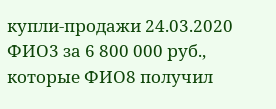купли-продажи 24.03.2020 ФИО3 за 6 800 000 руб., которые ФИО8 получил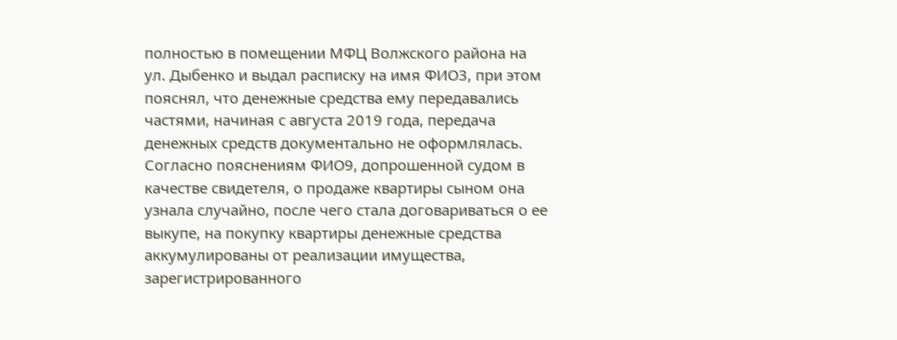полностью в помещении МФЦ Волжского района на ул. Дыбенко и выдал расписку на имя ФИО3, при этом пояснял, что денежные средства ему передавались частями, начиная с августа 2019 года, передача денежных средств документально не оформлялась. Согласно пояснениям ФИО9, допрошенной судом в качестве свидетеля, о продаже квартиры сыном она узнала случайно, после чего стала договариваться о ее выкупе, на покупку квартиры денежные средства аккумулированы от реализации имущества, зарегистрированного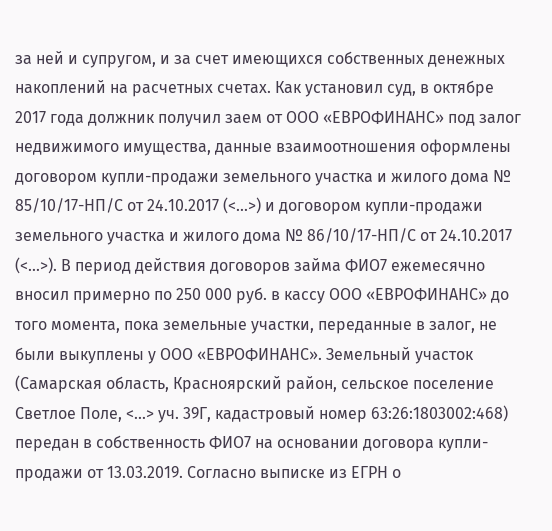за ней и супругом, и за счет имеющихся собственных денежных накоплений на расчетных счетах. Как установил суд, в октябре 2017 года должник получил заем от ООО «ЕВРОФИНАНС» под залог недвижимого имущества, данные взаимоотношения оформлены договором купли-продажи земельного участка и жилого дома № 85/10/17-НП/С от 24.10.2017 (<...>) и договором купли-продажи земельного участка и жилого дома № 86/10/17-НП/С от 24.10.2017 (<...>). В период действия договоров займа ФИО7 ежемесячно вносил примерно по 250 000 руб. в кассу ООО «ЕВРОФИНАНС» до того момента, пока земельные участки, переданные в залог, не были выкуплены у ООО «ЕВРОФИНАНС». Земельный участок (Самарская область, Красноярский район, сельское поселение Светлое Поле, <...> уч. 39Г, кадастровый номер 63:26:1803002:468) передан в собственность ФИО7 на основании договора купли-продажи от 13.03.2019. Согласно выписке из ЕГРН о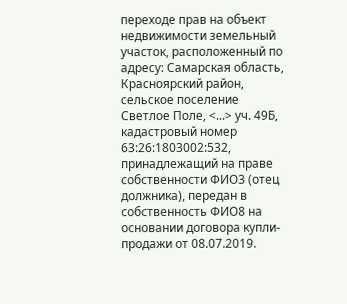переходе прав на объект недвижимости земельный участок, расположенный по адресу: Самарская область, Красноярский район, сельское поселение Светлое Поле, <...> уч. 49Б, кадастровый номер 63:26:1803002:532, принадлежащий на праве собственности ФИО3 (отец должника), передан в собственность ФИО8 на основании договора купли-продажи от 08.07.2019.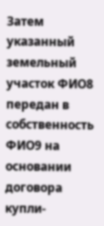Затем указанный земельный участок ФИО8 передан в собственность ФИО9 на основании договора купли-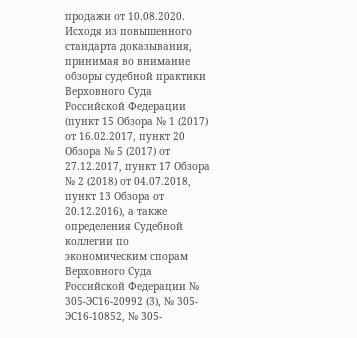продажи от 10.08.2020. Исходя из повышенного стандарта доказывания, принимая во внимание обзоры судебной практики Верховного Суда Российской Федерации (пункт 15 Обзора № 1 (2017) от 16.02.2017, пункт 20 Обзора № 5 (2017) от 27.12.2017, пункт 17 Обзора № 2 (2018) от 04.07.2018, пункт 13 Обзора от 20.12.2016), а также определения Судебной коллегии по экономическим спорам Верховного Суда Российской Федерации № 305-ЭС16-20992 (3), № 305-ЭС16-10852, № 305-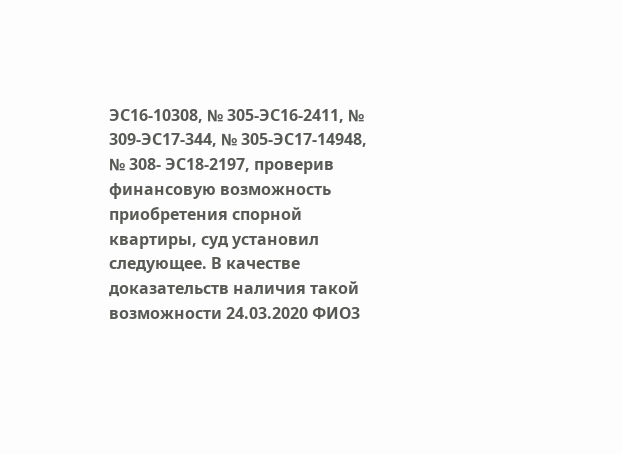ЭС16-10308, № 305-ЭС16-2411, № 309-ЭС17-344, № 305-ЭС17-14948, № 308- ЭС18-2197, проверив финансовую возможность приобретения спорной квартиры, суд установил следующее. В качестве доказательств наличия такой возможности 24.03.2020 ФИО3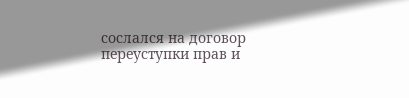сослался на договор переуступки прав и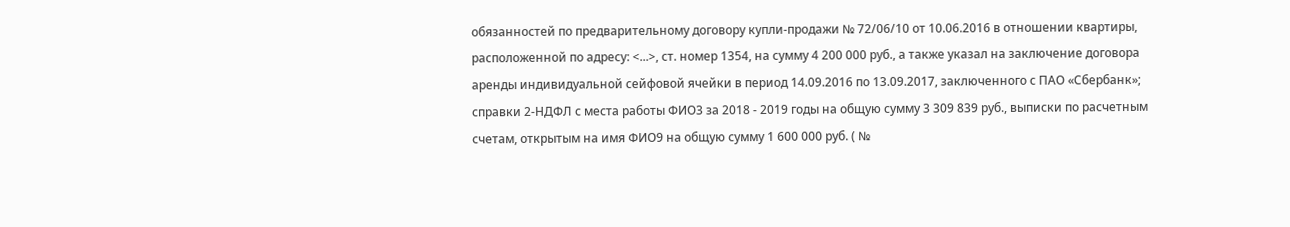обязанностей по предварительному договору купли-продажи № 72/06/10 от 10.06.2016 в отношении квартиры, расположенной по адресу: <...>, ст. номер 1354, на сумму 4 200 000 руб., а также указал на заключение договора аренды индивидуальной сейфовой ячейки в период 14.09.2016 по 13.09.2017, заключенного с ПАО «Сбербанк»; справки 2-НДФЛ с места работы ФИО3 за 2018 - 2019 годы на общую сумму 3 309 839 руб., выписки по расчетным счетам, открытым на имя ФИО9 на общую сумму 1 600 000 руб. ( №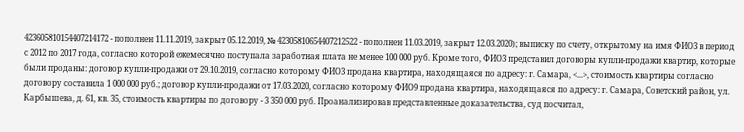423605810154407214172 - пополнен 11.11.2019, закрыт 05.12.2019, № 42305810654407212522 - пополнен 11.03.2019, закрыт 12.03.2020); выписку по счету, открытому на имя ФИО3 в период с 2012 по 2017 года, согласно которой ежемесячно поступала заработная плата не менее 100 000 руб. Кроме того, ФИО3 представил договоры купли-продажи квартир, которые были проданы: договор купли-продажи от 29.10.2019, согласно которому ФИО3 продана квартира, находящаяся по адресу: г. Самара, <...>, стоимость квартиры согласно договору составила 1 000 000 руб.; договор купли-продажи от 17.03.2020, согласно которому ФИО9 продана квартира, находящаяся по адресу: г. Самара, Советский район, ул. Карбышева, д. 61, кв. 35, стоимость квартиры по договору - 3 350 000 руб. Проанализировав представленные доказательства, суд посчитал,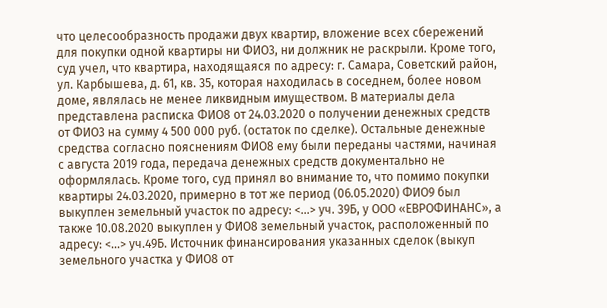что целесообразность продажи двух квартир, вложение всех сбережений для покупки одной квартиры ни ФИО3, ни должник не раскрыли. Кроме того, суд учел, что квартира, находящаяся по адресу: г. Самара, Советский район, ул. Карбышева, д. 61, кв. 35, которая находилась в соседнем, более новом доме, являлась не менее ликвидным имуществом. В материалы дела представлена расписка ФИО8 от 24.03.2020 о получении денежных средств от ФИО3 на сумму 4 500 000 руб. (остаток по сделке). Остальные денежные средства согласно пояснениям ФИО8 ему были переданы частями, начиная с августа 2019 года, передача денежных средств документально не оформлялась. Кроме того, суд принял во внимание то, что помимо покупки квартиры 24.03.2020, примерно в тот же период (06.05.2020) ФИО9 был выкуплен земельный участок по адресу: <...> уч. 39Б, у ООО «ЕВРОФИНАНС», а также 10.08.2020 выкуплен у ФИО8 земельный участок, расположенный по адресу: <...> уч.49Б. Источник финансирования указанных сделок (выкуп земельного участка у ФИО8 от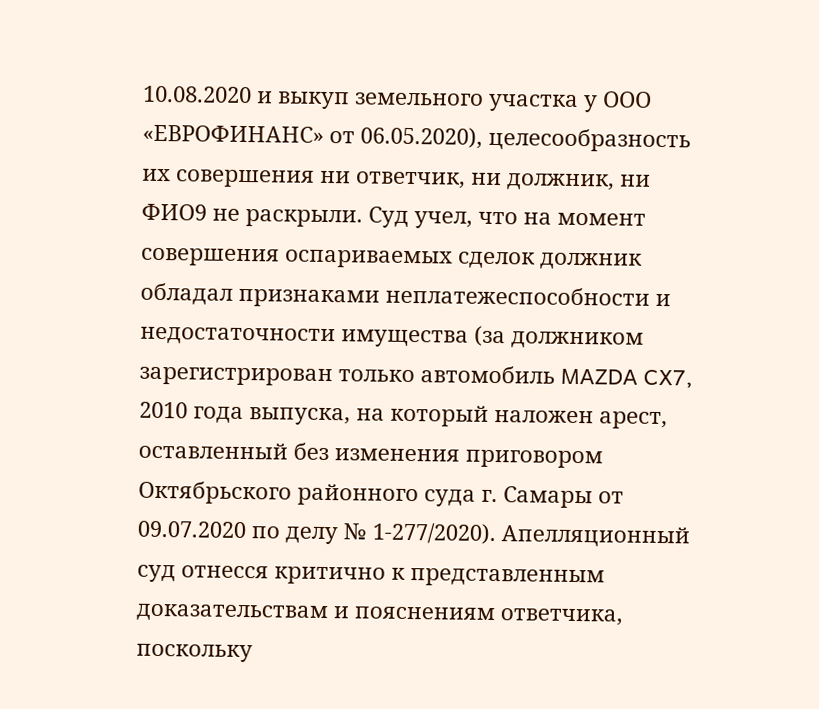10.08.2020 и выкуп земельного участка у ООО «ЕВРОФИНАНС» от 06.05.2020), целесообразность их совершения ни ответчик, ни должник, ни ФИО9 не раскрыли. Суд учел, что на момент совершения оспариваемых сделок должник обладал признаками неплатежеспособности и недостаточности имущества (за должником зарегистрирован только автомобиль MAZDA CX7, 2010 года выпуска, на который наложен арест, оставленный без изменения приговором Октябрьского районного суда г. Самары от 09.07.2020 по делу № 1-277/2020). Апелляционный суд отнесся критично к представленным доказательствам и пояснениям ответчика, поскольку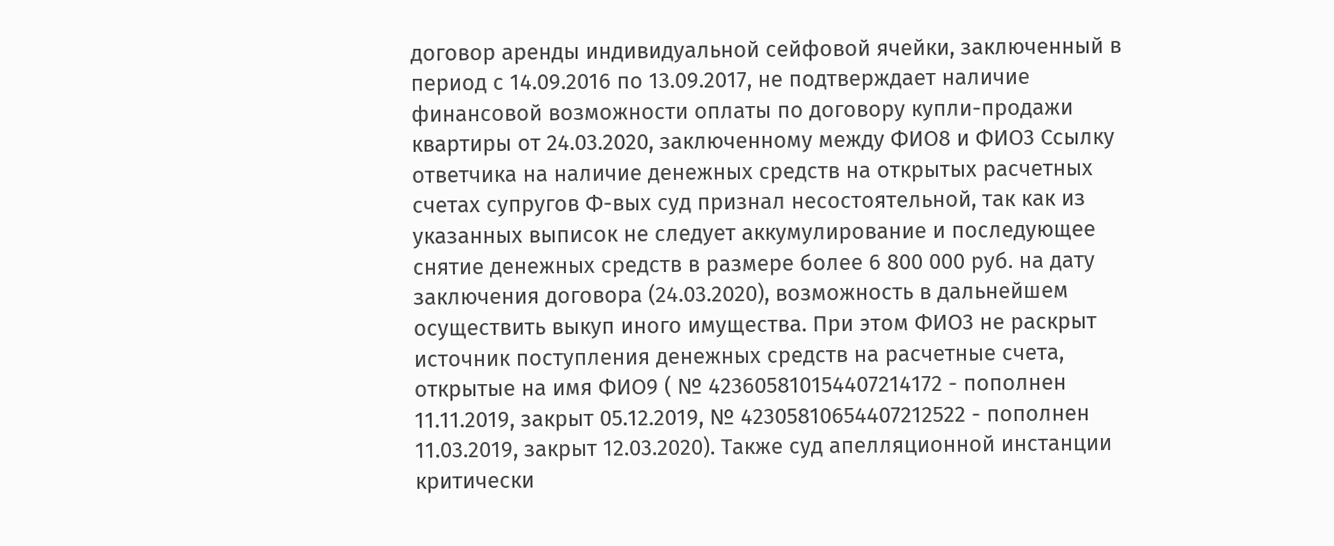договор аренды индивидуальной сейфовой ячейки, заключенный в период с 14.09.2016 по 13.09.2017, не подтверждает наличие финансовой возможности оплаты по договору купли-продажи квартиры от 24.03.2020, заключенному между ФИО8 и ФИО3 Ссылку ответчика на наличие денежных средств на открытых расчетных счетах супругов Ф-вых суд признал несостоятельной, так как из указанных выписок не следует аккумулирование и последующее снятие денежных средств в размере более 6 800 000 руб. на дату заключения договора (24.03.2020), возможность в дальнейшем осуществить выкуп иного имущества. При этом ФИО3 не раскрыт источник поступления денежных средств на расчетные счета, открытые на имя ФИО9 ( № 423605810154407214172 - пополнен 11.11.2019, закрыт 05.12.2019, № 42305810654407212522 - пополнен 11.03.2019, закрыт 12.03.2020). Также суд апелляционной инстанции критически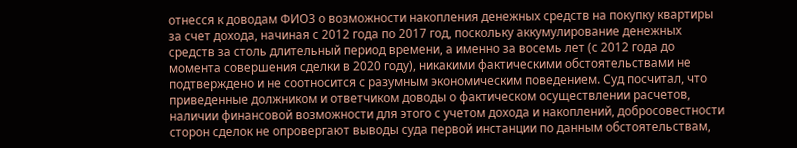отнесся к доводам ФИО3 о возможности накопления денежных средств на покупку квартиры за счет дохода, начиная с 2012 года по 2017 год, поскольку аккумулирование денежных средств за столь длительный период времени, а именно за восемь лет (с 2012 года до момента совершения сделки в 2020 году), никакими фактическими обстоятельствами не подтверждено и не соотносится с разумным экономическим поведением. Суд посчитал, что приведенные должником и ответчиком доводы о фактическом осуществлении расчетов, наличии финансовой возможности для этого с учетом дохода и накоплений, добросовестности сторон сделок не опровергают выводы суда первой инстанции по данным обстоятельствам,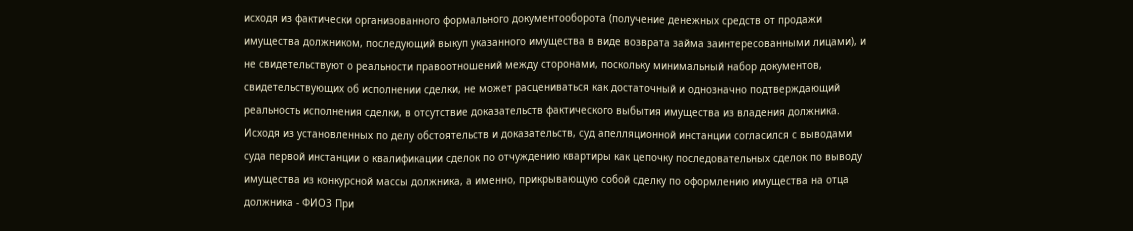исходя из фактически организованного формального документооборота (получение денежных средств от продажи имущества должником, последующий выкуп указанного имущества в виде возврата займа заинтересованными лицами), и не свидетельствуют о реальности правоотношений между сторонами, поскольку минимальный набор документов, свидетельствующих об исполнении сделки, не может расцениваться как достаточный и однозначно подтверждающий реальность исполнения сделки, в отсутствие доказательств фактического выбытия имущества из владения должника. Исходя из установленных по делу обстоятельств и доказательств, суд апелляционной инстанции согласился с выводами суда первой инстанции о квалификации сделок по отчуждению квартиры как цепочку последовательных сделок по выводу имущества из конкурсной массы должника, а именно, прикрывающую собой сделку по оформлению имущества на отца должника - ФИО3 При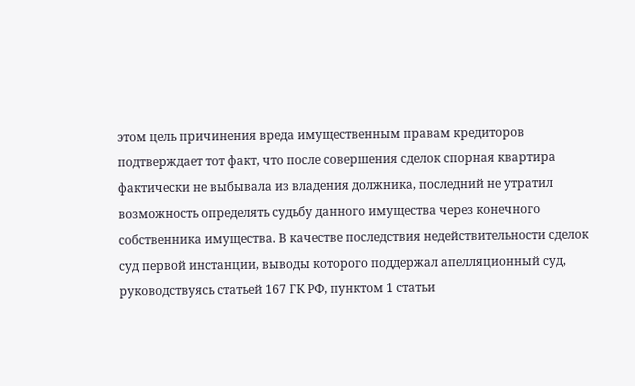этом цель причинения вреда имущественным правам кредиторов подтверждает тот факт, что после совершения сделок спорная квартира фактически не выбывала из владения должника, последний не утратил возможность определять судьбу данного имущества через конечного собственника имущества. В качестве последствия недействительности сделок суд первой инстанции, выводы которого поддержал апелляционный суд, руководствуясь статьей 167 ГК РФ, пунктом 1 статьи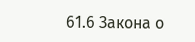61.6 Закона о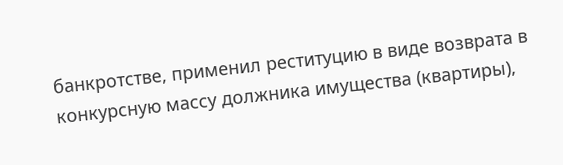банкротстве, применил реституцию в виде возврата в конкурсную массу должника имущества (квартиры),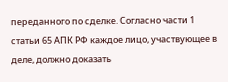переданного по сделке. Согласно части 1 статьи 65 АПК РФ каждое лицо, участвующее в деле, должно доказать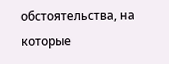обстоятельства, на которые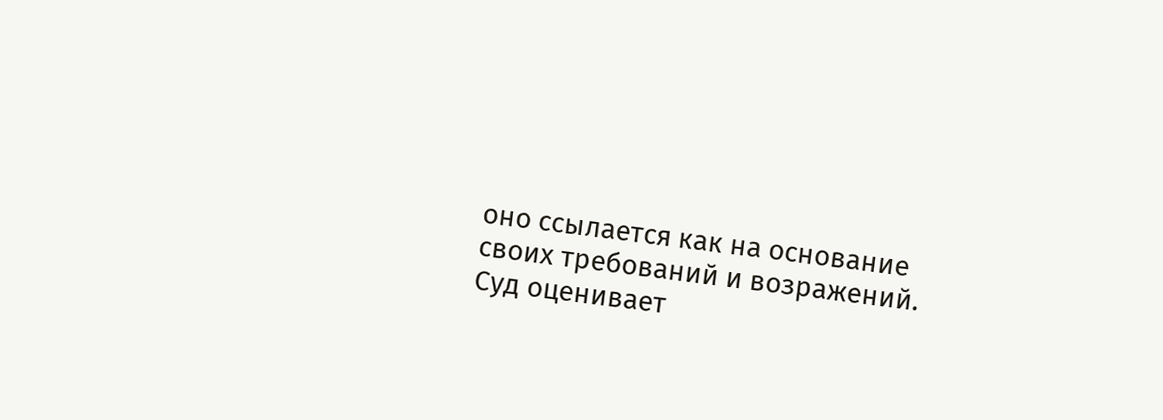оно ссылается как на основание своих требований и возражений. Суд оценивает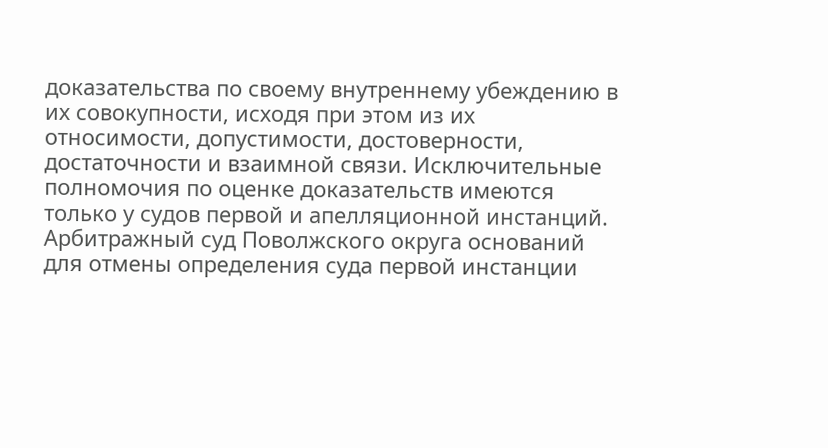доказательства по своему внутреннему убеждению в их совокупности, исходя при этом из их относимости, допустимости, достоверности, достаточности и взаимной связи. Исключительные полномочия по оценке доказательств имеются только у судов первой и апелляционной инстанций. Арбитражный суд Поволжского округа оснований для отмены определения суда первой инстанции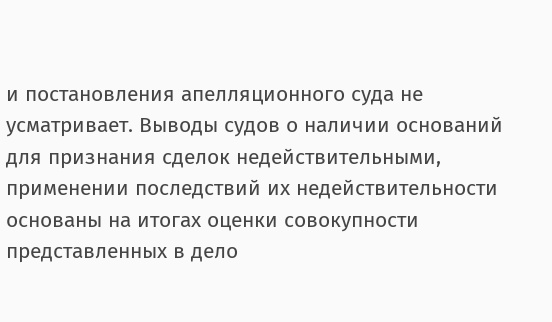и постановления апелляционного суда не усматривает. Выводы судов о наличии оснований для признания сделок недействительными, применении последствий их недействительности основаны на итогах оценки совокупности представленных в дело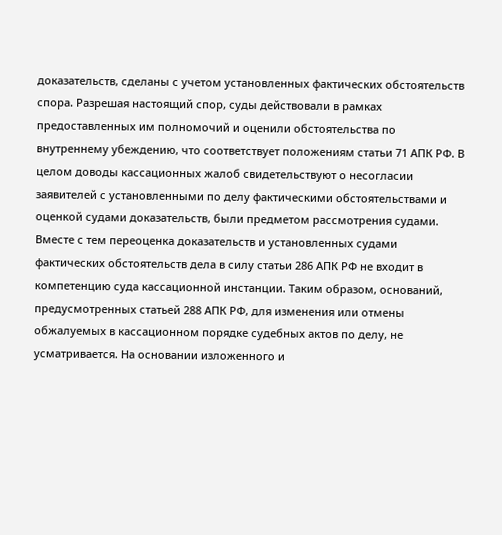доказательств, сделаны с учетом установленных фактических обстоятельств спора. Разрешая настоящий спор, суды действовали в рамках предоставленных им полномочий и оценили обстоятельства по внутреннему убеждению, что соответствует положениям статьи 71 АПК РФ. В целом доводы кассационных жалоб свидетельствуют о несогласии заявителей с установленными по делу фактическими обстоятельствами и оценкой судами доказательств, были предметом рассмотрения судами. Вместе с тем переоценка доказательств и установленных судами фактических обстоятельств дела в силу статьи 286 АПК РФ не входит в компетенцию суда кассационной инстанции. Таким образом, оснований, предусмотренных статьей 288 АПК РФ, для изменения или отмены обжалуемых в кассационном порядке судебных актов по делу, не усматривается. На основании изложенного и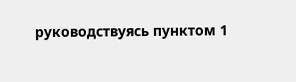руководствуясь пунктом 1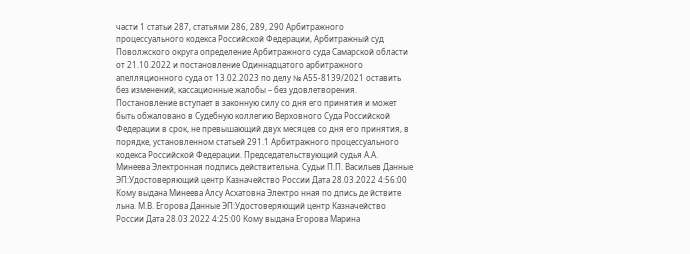части 1 статьи 287, статьями 286, 289, 290 Арбитражного процессуального кодекса Российской Федерации, Арбитражный суд Поволжского округа определение Арбитражного суда Самарской области от 21.10.2022 и постановление Одиннадцатого арбитражного апелляционного суда от 13.02.2023 по делу № А55-8139/2021 оставить без изменений, кассационные жалобы – без удовлетворения. Постановление вступает в законную силу со дня его принятия и может быть обжаловано в Судебную коллегию Верховного Суда Российской Федерации в срок, не превышающий двух месяцев со дня его принятия, в порядке, установленном статьей 291.1 Арбитражного процессуального кодекса Российской Федерации. Председательствующий судья А.А. Минеева Электронная подпись действительна. Судьи П.П. Васильев Данные ЭП:Удостоверяющий центр Казначейство России Дата 28.03.2022 4:56:00 Кому выдана Минеева Алсу Асхатовна Электро нная по дпись де йствите льна. М.В. Егорова Данные ЭП:Удостоверяющий центр Казначейство России Дата 28.03.2022 4:25:00 Кому выдана Егорова Марина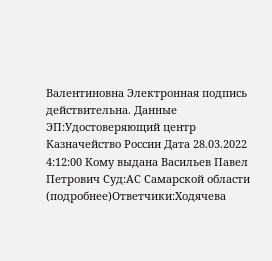Валентиновна Электронная подпись действительна. Данные ЭП:Удостоверяющий центр Казначейство России Дата 28.03.2022 4:12:00 Кому выдана Васильев Павел Петрович Суд:АС Самарской области (подробнее)Ответчики:Ходячева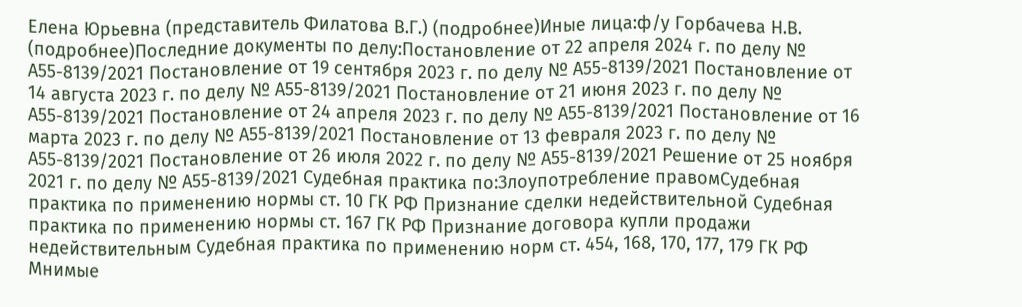Елена Юрьевна (представитель Филатова В.Г.) (подробнее)Иные лица:ф/у Горбачева Н.В. (подробнее)Последние документы по делу:Постановление от 22 апреля 2024 г. по делу № А55-8139/2021 Постановление от 19 сентября 2023 г. по делу № А55-8139/2021 Постановление от 14 августа 2023 г. по делу № А55-8139/2021 Постановление от 21 июня 2023 г. по делу № А55-8139/2021 Постановление от 24 апреля 2023 г. по делу № А55-8139/2021 Постановление от 16 марта 2023 г. по делу № А55-8139/2021 Постановление от 13 февраля 2023 г. по делу № А55-8139/2021 Постановление от 26 июля 2022 г. по делу № А55-8139/2021 Решение от 25 ноября 2021 г. по делу № А55-8139/2021 Судебная практика по:Злоупотребление правомСудебная практика по применению нормы ст. 10 ГК РФ Признание сделки недействительной Судебная практика по применению нормы ст. 167 ГК РФ Признание договора купли продажи недействительным Судебная практика по применению норм ст. 454, 168, 170, 177, 179 ГК РФ
Мнимые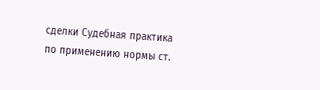сделки Судебная практика по применению нормы ст.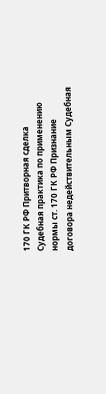170 ГК РФ Притворная сделка Судебная практика по применению нормы ст. 170 ГК РФ Признание договора недействительным Судебная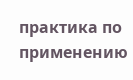практика по применению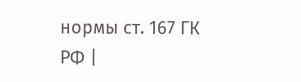нормы ст. 167 ГК РФ |